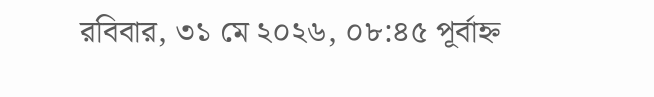রবিবার, ৩১ মে ২০২৬, ০৮:৪৫ পূর্বাহ্ন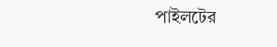পাইলটের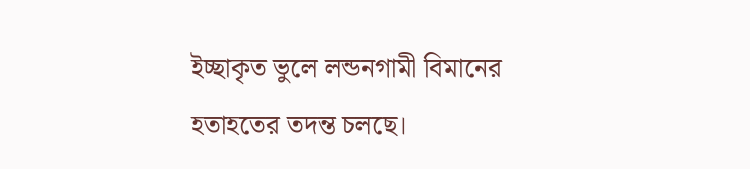ইচ্ছাকৃত ভুলে লন্ডনগামী বিমানের হতাহতের তদন্ত চলছে।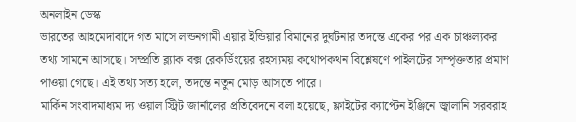অনলাইন ডেস্ক
ভারতের আহমেদাবাদে গত মাসে লন্ডনগামী এয়ার ইন্ডিয়ার বিমানের দুর্ঘটনার তদন্তে একের পর এক চাঞ্চল্যকর তথ্য সামনে আসছে। সম্প্রতি ব্ল্যাক বক্স রেকর্ডিংয়ের রহস্যময় কথোপকথন বিশ্লেষণে পাইলটের সম্পৃক্ততার প্রমাণ পাওয়া গেছে। এই তথ্য সত্য হলে, তদন্তে নতুন মোড় আসতে পারে।
মার্কিন সংবাদমাধ্যম দ্য ওয়াল স্ট্রিট জার্নালের প্রতিবেদনে বলা হয়েছে, ফ্লাইটের ক্যাপ্টেন ইঞ্জিনে জ্বালানি সরবরাহ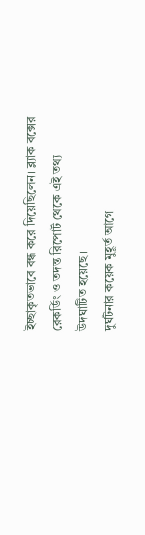ইচ্ছাকৃতভাবে বন্ধ করে দিয়েছিলেন। ব্ল্যাক বক্সের রেকর্ডিং ও তদন্ত রিপোর্ট থেকে এই তথ্য উদঘাটিত হয়েছে।
দুর্ঘটনার কয়েক মুহূর্ত আগে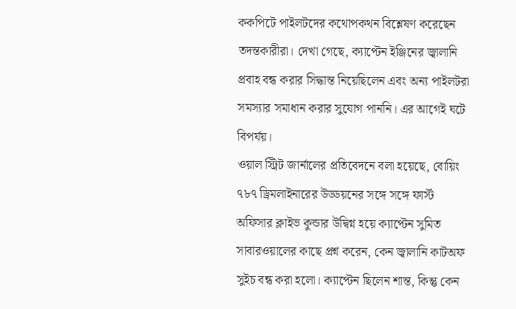ককপিটে পাইলটদের কথোপকথন বিশ্লেষণ করেছেন তদন্তকারীরা। দেখা গেছে, ক্যাপ্টেন ইঞ্জিনের জ্বালানি প্রবাহ বন্ধ করার সিদ্ধান্ত নিয়েছিলেন এবং অন্য পাইলটরা সমস্যার সমাধান করার সুযোগ পাননি। এর আগেই ঘটে বিপর্যয়।
ওয়াল স্ট্রিট জার্নালের প্রতিবেদনে বলা হয়েছে, বোয়িং ৭৮৭ ড্রিমলাইনারের উড্ডয়নের সঙ্গে সঙ্গে ফার্স্ট অফিসার ক্লাইভ কুন্ডার উদ্বিগ্ন হয়ে ক্যাপ্টেন সুমিত সাবারওয়ালের কাছে প্রশ্ন করেন, কেন জ্বালানি কাটঅফ সুইচ বন্ধ করা হলো। ক্যাপ্টেন ছিলেন শান্ত, কিন্তু কেন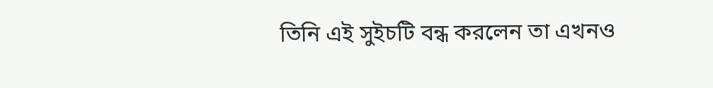তিনি এই সুইচটি বন্ধ করলেন তা এখনও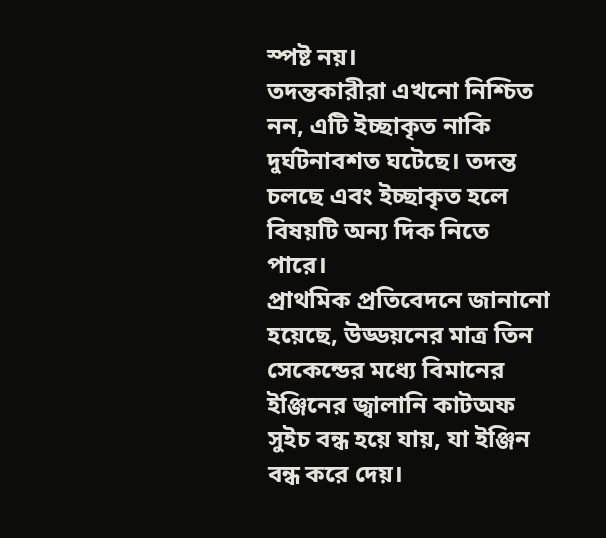স্পষ্ট নয়।
তদন্তকারীরা এখনো নিশ্চিত নন, এটি ইচ্ছাকৃত নাকি দুর্ঘটনাবশত ঘটেছে। তদন্ত চলছে এবং ইচ্ছাকৃত হলে বিষয়টি অন্য দিক নিতে পারে।
প্রাথমিক প্রতিবেদনে জানানো হয়েছে, উড্ডয়নের মাত্র তিন সেকেন্ডের মধ্যে বিমানের ইঞ্জিনের জ্বালানি কাটঅফ সুইচ বন্ধ হয়ে যায়, যা ইঞ্জিন বন্ধ করে দেয়।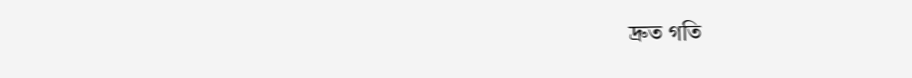দ্রুত গতি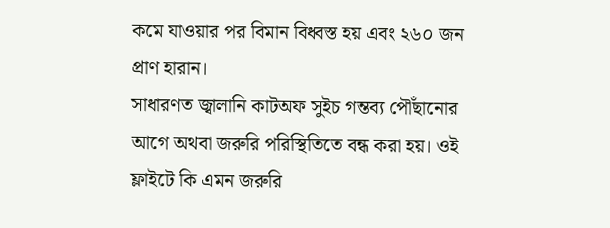কমে যাওয়ার পর বিমান বিধ্বস্ত হয় এবং ২৬০ জন প্রাণ হারান।
সাধারণত জ্বালানি কাটঅফ সুইচ গন্তব্য পৌঁছানোর আগে অথবা জরুরি পরিস্থিতিতে বন্ধ করা হয়। ওই ফ্লাইটে কি এমন জরুরি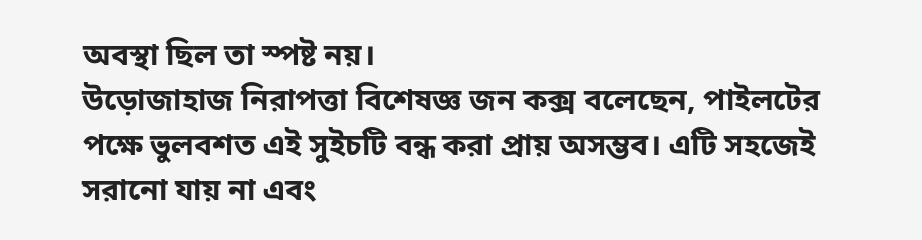অবস্থা ছিল তা স্পষ্ট নয়।
উড়োজাহাজ নিরাপত্তা বিশেষজ্ঞ জন কক্স বলেছেন, পাইলটের পক্ষে ভুলবশত এই সুইচটি বন্ধ করা প্রায় অসম্ভব। এটি সহজেই সরানো যায় না এবং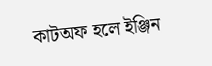কাটঅফ হলে ইঞ্জিন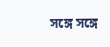সঙ্গে সঙ্গে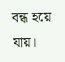বন্ধ হয়ে যায়।